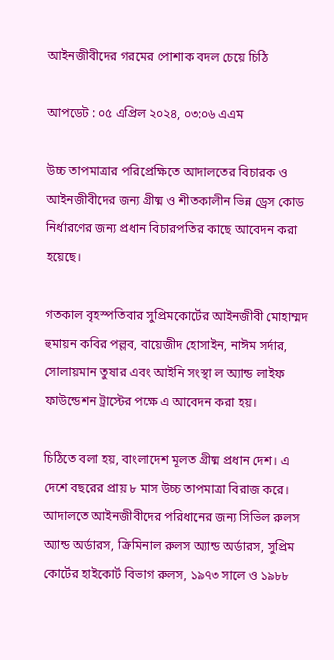আইনজীবীদের গরমের পোশাক বদল চেয়ে চিঠি

আপডেট : ০৫ এপ্রিল ২০২৪, ০৩:০৬ এএম

উচ্চ তাপমাত্রার পরিপ্রেক্ষিতে আদালতের বিচারক ও আইনজীবীদের জন্য গ্রীষ্ম ও শীতকালীন ভিন্ন ড্রেস কোড নির্ধারণের জন্য প্রধান বিচারপতির কাছে আবেদন করা হয়েছে।

গতকাল বৃহস্পতিবার সুপ্রিমকোর্টের আইনজীবী মোহাম্মদ হুমায়ন কবির পল্লব, বায়েজীদ হোসাইন, নাঈম সর্দার, সোলায়মান তুষার এবং আইনি সংস্থা ল অ্যান্ড লাইফ ফাউন্ডেশন ট্রাস্টের পক্ষে এ আবেদন করা হয়।

চিঠিতে বলা হয়, বাংলাদেশ মূলত গ্রীষ্ম প্রধান দেশ। এ দেশে বছরের প্রায় ৮ মাস উচ্চ তাপমাত্রা বিরাজ করে। আদালতে আইনজীবীদের পরিধানের জন্য সিভিল রুলস অ্যান্ড অর্ডারস, ক্রিমিনাল রুলস অ্যান্ড অর্ডারস, সুপ্রিম কোর্টের হাইকোর্ট বিভাগ রুলস, ১৯৭৩ সালে ও ১৯৮৮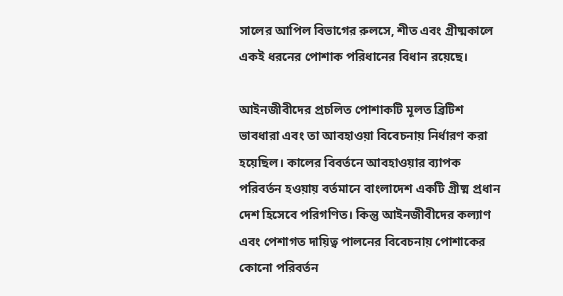সালের আপিল বিভাগের রুলসে, শীত এবং গ্রীষ্মকালে একই ধরনের পোশাক পরিধানের বিধান রয়েছে।

আইনজীবীদের প্রচলিত পোশাকটি মূলত ব্রিটিশ ভাবধারা এবং তা আবহাওয়া বিবেচনায় নির্ধারণ করা হয়েছিল। কালের বিবর্তনে আবহাওয়ার ব্যাপক পরিবর্তন হওয়ায় বর্তমানে বাংলাদেশ একটি গ্রীষ্ম প্রধান দেশ হিসেবে পরিগণিত। কিন্তু আইনজীবীদের কল্যাণ এবং পেশাগত দায়িত্ব পালনের বিবেচনায় পোশাকের কোনো পরিবর্তন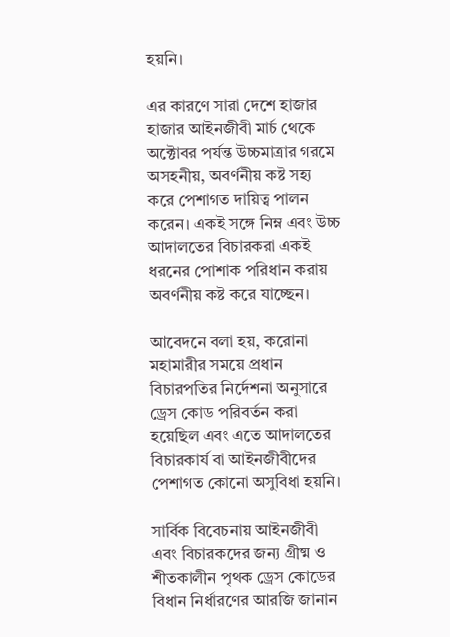হয়নি।

এর কারণে সারা দেশে হাজার হাজার আইনজীবী মার্চ থেকে অক্টোবর পর্যন্ত উচ্চমাত্রার গরমে অসহনীয়, অবর্ণনীয় কষ্ট সহ্য করে পেশাগত দায়িত্ব পালন করেন। একই সঙ্গে নিম্ন এবং উচ্চ আদালতের বিচারকরা একই ধরনের পোশাক পরিধান করায় অবর্ণনীয় কষ্ট করে যাচ্ছেন।

আবেদনে বলা হয়, করোনা মহামারীর সময়ে প্রধান বিচারপতির নির্দেশনা অনুসারে ড্রেস কোড পরিবর্তন করা হয়েছিল এবং এতে আদালতের বিচারকার্য বা আইনজীবীদের পেশাগত কোনো অসুবিধা হয়নি।

সার্বিক বিবেচনায় আইনজীবী এবং বিচারকদের জন্য গ্রীষ্ম ও শীতকালীন পৃথক ড্রেস কোডের বিধান নির্ধারণের আরজি জানান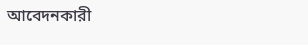আবেদনকারী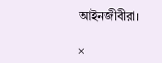আইনজীবীরা।

×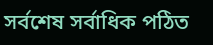সর্বশেষ সর্বাধিক পঠিত